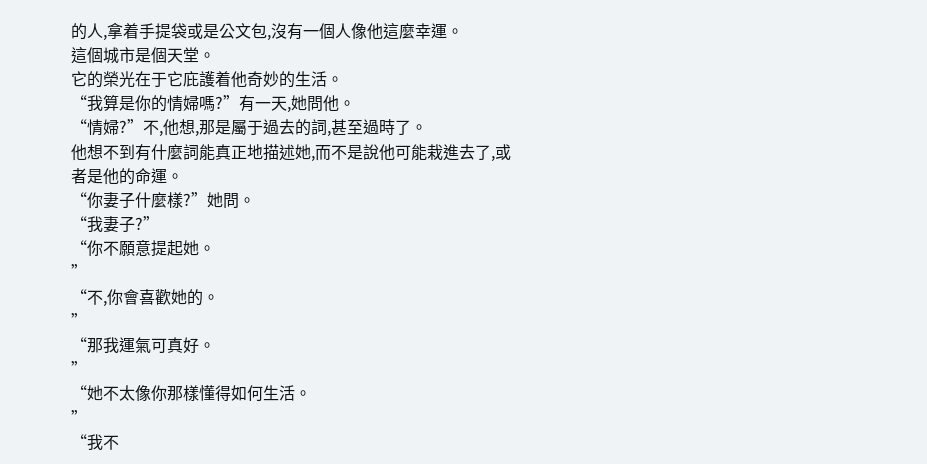的人,拿着手提袋或是公文包,沒有一個人像他這麼幸運。
這個城市是個天堂。
它的榮光在于它庇護着他奇妙的生活。
“我算是你的情婦嗎?”有一天,她問他。
“情婦?”不,他想,那是屬于過去的詞,甚至過時了。
他想不到有什麼詞能真正地描述她,而不是說他可能栽進去了,或者是他的命運。
“你妻子什麼樣?”她問。
“我妻子?”
“你不願意提起她。
”
“不,你會喜歡她的。
”
“那我運氣可真好。
”
“她不太像你那樣懂得如何生活。
”
“我不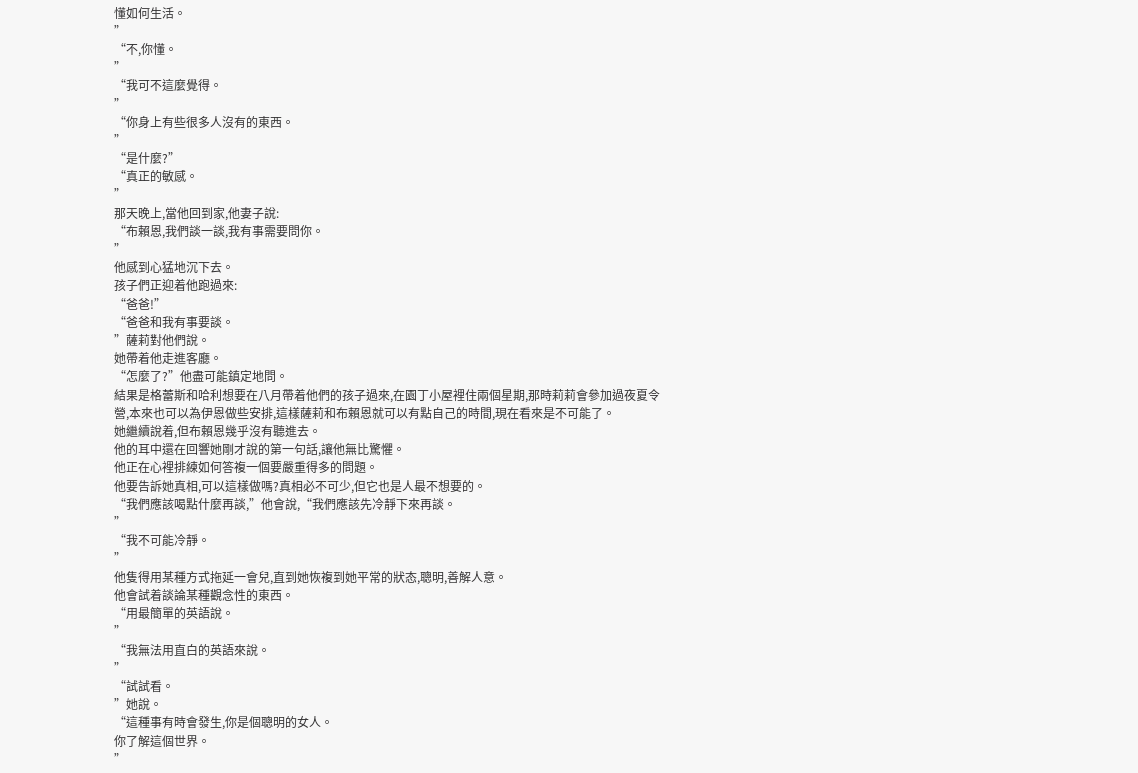懂如何生活。
”
“不,你懂。
”
“我可不這麼覺得。
”
“你身上有些很多人沒有的東西。
”
“是什麼?”
“真正的敏感。
”
那天晚上,當他回到家,他妻子說:
“布賴恩,我們談一談,我有事需要問你。
”
他感到心猛地沉下去。
孩子們正迎着他跑過來:
“爸爸!”
“爸爸和我有事要談。
”薩莉對他們說。
她帶着他走進客廳。
“怎麼了?”他盡可能鎮定地問。
結果是格蕾斯和哈利想要在八月帶着他們的孩子過來,在園丁小屋裡住兩個星期,那時莉莉會參加過夜夏令營,本來也可以為伊恩做些安排,這樣薩莉和布賴恩就可以有點自己的時間,現在看來是不可能了。
她繼續說着,但布賴恩幾乎沒有聽進去。
他的耳中還在回響她剛才說的第一句話,讓他無比驚懼。
他正在心裡排練如何答複一個要嚴重得多的問題。
他要告訴她真相,可以這樣做嗎?真相必不可少,但它也是人最不想要的。
“我們應該喝點什麼再談,”他會說,“我們應該先冷靜下來再談。
”
“我不可能冷靜。
”
他隻得用某種方式拖延一會兒,直到她恢複到她平常的狀态,聰明,善解人意。
他會試着談論某種觀念性的東西。
“用最簡單的英語說。
”
“我無法用直白的英語來說。
”
“試試看。
”她說。
“這種事有時會發生,你是個聰明的女人。
你了解這個世界。
”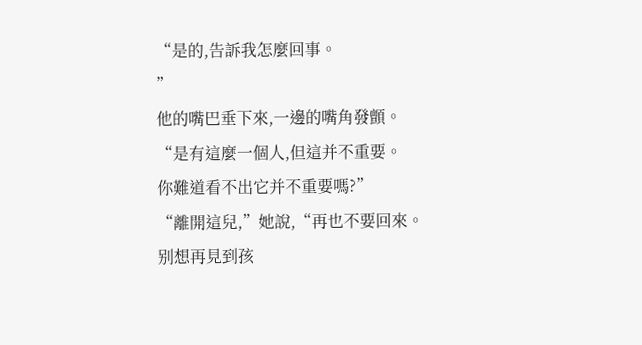“是的,告訴我怎麼回事。
”
他的嘴巴垂下來,一邊的嘴角發顫。
“是有這麼一個人,但這并不重要。
你難道看不出它并不重要嗎?”
“離開這兒,”她說,“再也不要回來。
别想再見到孩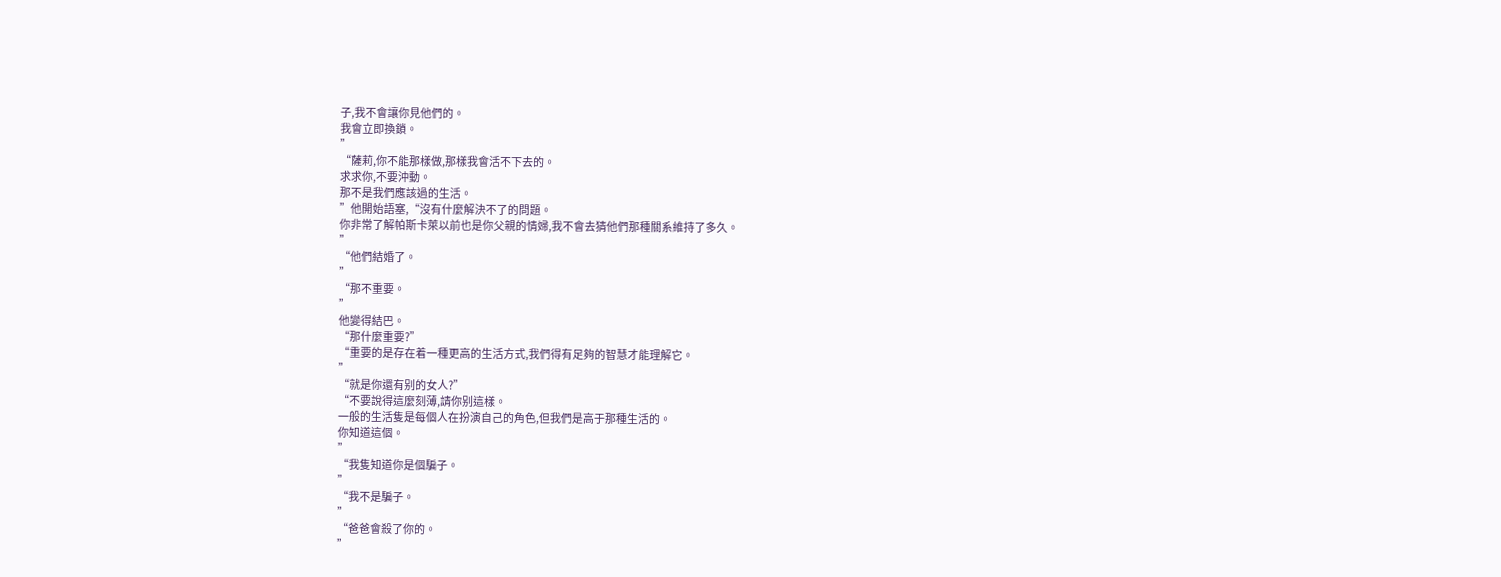子,我不會讓你見他們的。
我會立即換鎖。
”
“薩莉,你不能那樣做,那樣我會活不下去的。
求求你,不要沖動。
那不是我們應該過的生活。
”他開始語塞,“沒有什麼解決不了的問題。
你非常了解帕斯卡萊以前也是你父親的情婦,我不會去猜他們那種關系維持了多久。
”
“他們結婚了。
”
“那不重要。
”
他變得結巴。
“那什麼重要?”
“重要的是存在着一種更高的生活方式,我們得有足夠的智慧才能理解它。
”
“就是你還有别的女人?”
“不要說得這麼刻薄,請你别這樣。
一般的生活隻是每個人在扮演自己的角色,但我們是高于那種生活的。
你知道這個。
”
“我隻知道你是個騙子。
”
“我不是騙子。
”
“爸爸會殺了你的。
”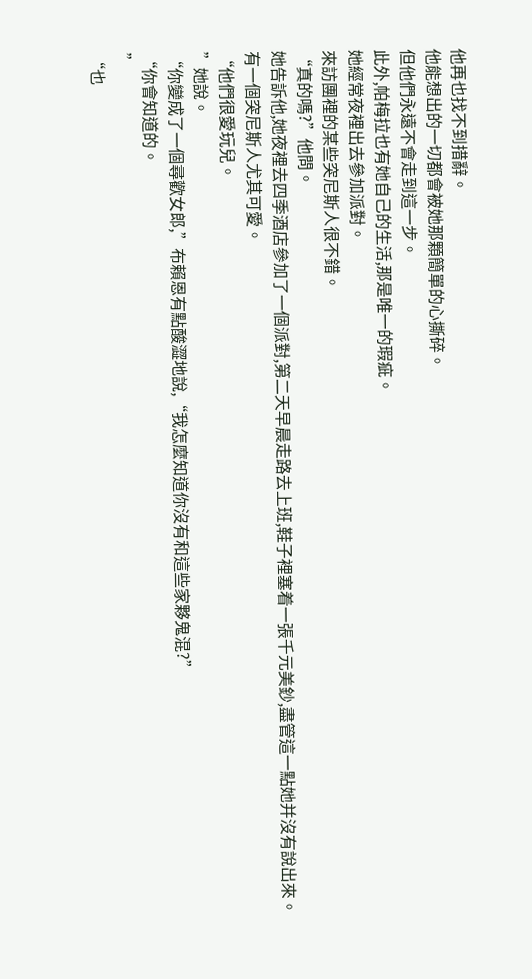他再也找不到措辭。
他能想出的一切都會被她那顆簡單的心撕碎。
但他們永遠不會走到這一步。
此外,帕梅拉也有她自己的生活,那是唯一的瑕疵。
她經常夜裡出去參加派對。
來訪團裡的某些突尼斯人很不錯。
“真的嗎?”他問。
她告訴他,她夜裡去四季酒店參加了一個派對,第二天早晨走路去上班,鞋子裡塞着一張千元美鈔,盡管這一點她并沒有說出來。
有一個突尼斯人尤其可愛。
“他們很愛玩兒。
”她說。
“你變成了一個尋歡女郎,”布賴恩有點酸澀地說,“我怎麼知道你沒有和這些家夥鬼混?”
“你會知道的。
”
“也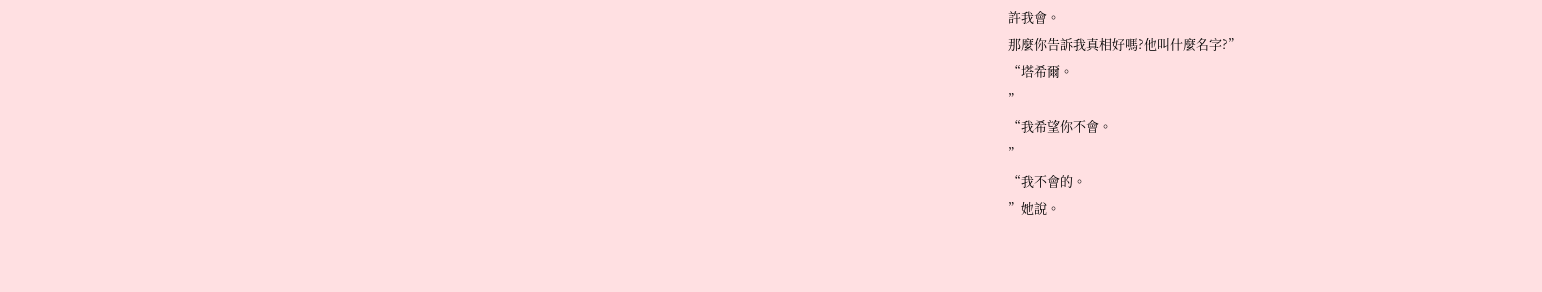許我會。
那麼你告訴我真相好嗎?他叫什麼名字?”
“塔希爾。
”
“我希望你不會。
”
“我不會的。
”她說。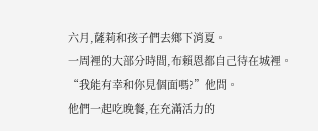六月,薩莉和孩子們去鄉下消夏。
一周裡的大部分時間,布賴恩都自己待在城裡。
“我能有幸和你見個面嗎?”他問。
他們一起吃晚餐,在充滿活力的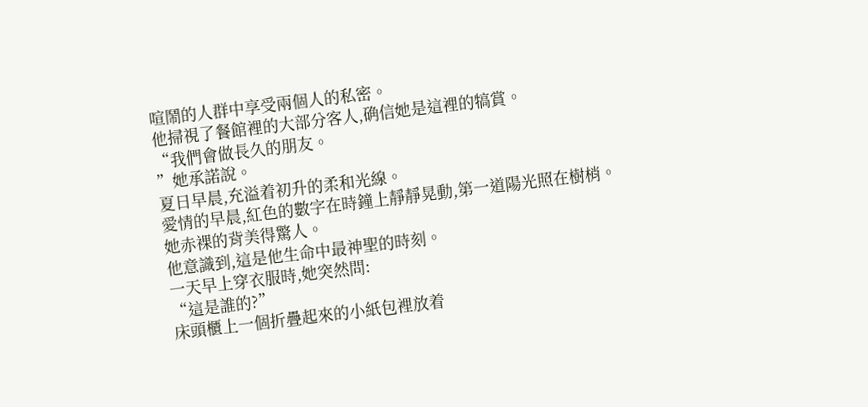喧鬧的人群中享受兩個人的私密。
他掃視了餐館裡的大部分客人,确信她是這裡的犒賞。
“我們會做長久的朋友。
”她承諾說。
夏日早晨,充溢着初升的柔和光線。
愛情的早晨,紅色的數字在時鐘上靜靜晃動,第一道陽光照在樹梢。
她赤裸的背美得驚人。
他意識到,這是他生命中最神聖的時刻。
一天早上穿衣服時,她突然問:
“這是誰的?”
床頭櫃上一個折疊起來的小紙包裡放着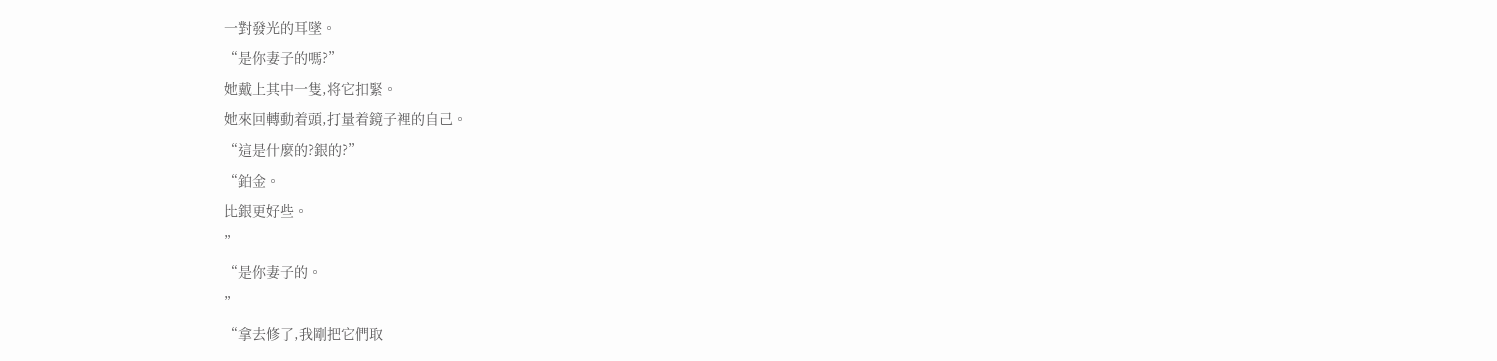一對發光的耳墜。
“是你妻子的嗎?”
她戴上其中一隻,将它扣緊。
她來回轉動着頭,打量着鏡子裡的自己。
“這是什麼的?銀的?”
“鉑金。
比銀更好些。
”
“是你妻子的。
”
“拿去修了,我剛把它們取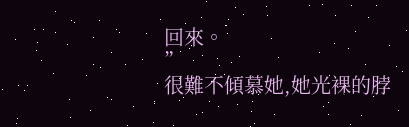回來。
”
很難不傾慕她,她光裸的脖